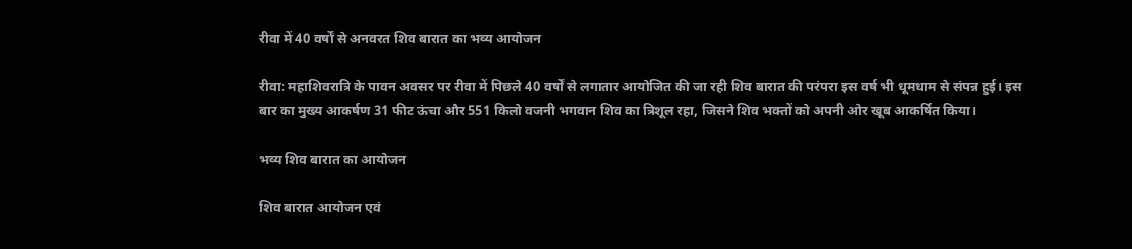रीवा में 40 वर्षों से अनवरत शिव बारात का भव्य आयोजन

रीवा: महाशिवरात्रि के पावन अवसर पर रीवा में पिछले 40 वर्षों से लगातार आयोजित की जा रही शिव बारात की परंपरा इस वर्ष भी धूमधाम से संपन्न हुई। इस बार का मुख्य आकर्षण 31 फीट ऊंचा और 551 किलो वजनी भगवान शिव का त्रिशूल रहा, जिसने शिव भक्तों को अपनी ओर खूब आकर्षित किया।

भव्य शिव बारात का आयोजन

शिव बारात आयोजन एवं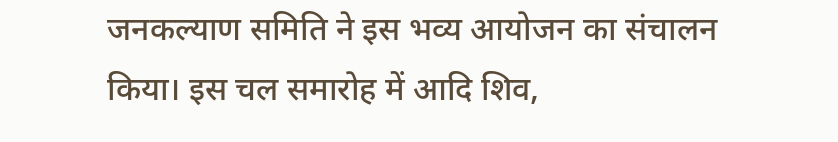जनकल्याण समिति ने इस भव्य आयोजन का संचालन किया। इस चल समारोह में आदि शिव,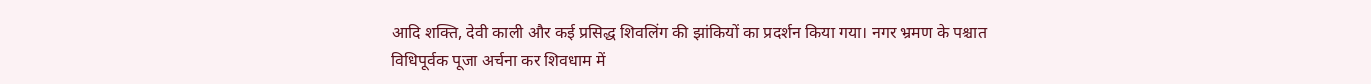आदि शक्ति, देवी काली और कई प्रसिद्ध शिवलिंग की झांकियों का प्रदर्शन किया गया। नगर भ्रमण के पश्चात विधिपूर्वक पूजा अर्चना कर शिवधाम में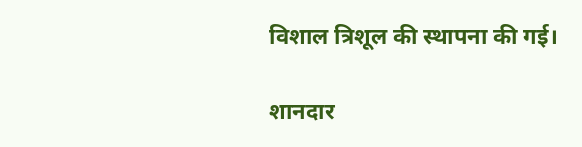विशाल त्रिशूल की स्थापना की गई।

शानदार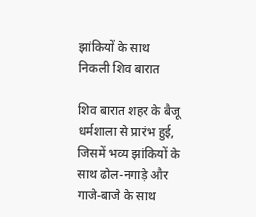झांकियों के साथ निकली शिव बारात

शिव बारात शहर के बैजू धर्मशाला से प्रारंभ हुई, जिसमें भव्य झांकियों के साथ ढोल-नगाड़े और गाजे-बाजे के साथ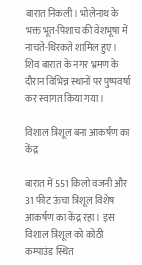बारात निकली। भोलेनाथ के भक्त भूत-पिशाच की वेशभूषा में नाचते-थिरकते शामिल हुए। शिव बारात के नगर भ्रमण के दौरान विभिन्न स्थानों पर पुष्पवर्षा कर स्वागत किया गया।

विशाल त्रिशूल बना आकर्षण का केंद्र

बारात में 551 किलो वजनी और 31 फीट ऊंचा त्रिशूल विशेष आकर्षण का केंद्र रहा। इस विशाल त्रिशूल को कोठी कम्पाउंड स्थित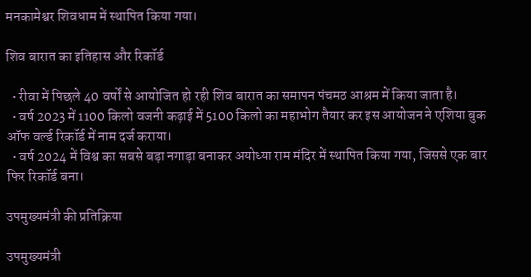मनकामेश्वर शिवधाम में स्थापित किया गया।

शिव बारात का इतिहास और रिकॉर्ड

  • रीवा में पिछले 40 वर्षों से आयोजित हो रही शिव बारात का समापन पंचमठ आश्रम में किया जाता है।
  • वर्ष 2023 में 1100 किलो वजनी कढ़ाई में 5100 किलो का महाभोग तैयार कर इस आयोजन ने एशिया बुक ऑफ वर्ल्ड रिकॉर्ड में नाम दर्ज कराया।
  • वर्ष 2024 में विश्व का सबसे बड़ा नगाड़ा बनाकर अयोध्या राम मंदिर में स्थापित किया गया, जिससे एक बार फिर रिकॉर्ड बना।

उपमुख्यमंत्री की प्रतिक्रिया

उपमुख्यमंत्री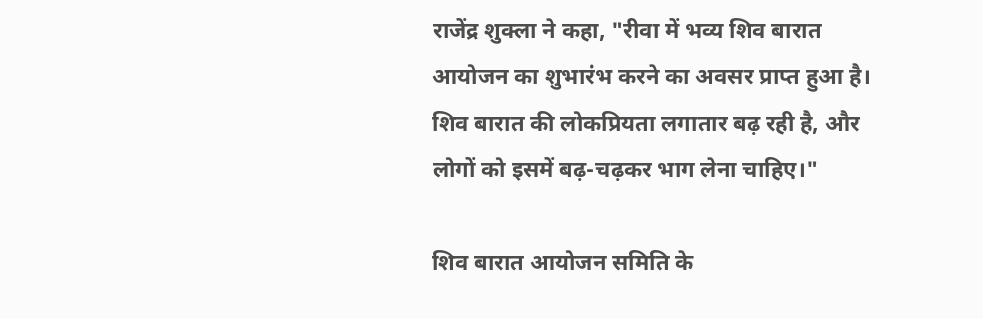राजेंद्र शुक्ला ने कहा, "रीवा में भव्य शिव बारात आयोजन का शुभारंभ करने का अवसर प्राप्त हुआ है। शिव बारात की लोकप्रियता लगातार बढ़ रही है, और लोगों को इसमें बढ़-चढ़कर भाग लेना चाहिए।"

शिव बारात आयोजन समिति के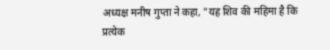अध्यक्ष मनीष गुप्ता ने कहा, "यह शिव की महिमा है कि प्रत्येक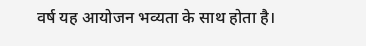वर्ष यह आयोजन भव्यता के साथ होता है।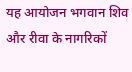यह आयोजन भगवान शिव और रीवा के नागरिकों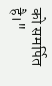को समर्पित है।"